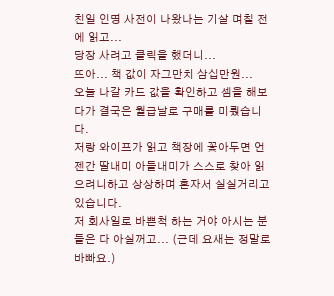친일 인명 사전이 나왔나는 기살 며칠 전에 읽고...
당장 사려고 클릭을 했더니...
뜨아... 책 값이 자그만치 삼십만원...
오늘 나갈 카드 값을 확인하고 셈을 해보다가 결국은 월급날로 구매를 미뤘습니다.
저랑 와이프가 읽고 책장에 꽃아두면 언젠간 딸내미 아들내미가 스스로 찾아 읽으려니하고 상상하며 혼자서 실실거리고 있습니다.
저 회사일로 바쁜척 하는 거야 아시는 분들은 다 아실꺼고... (근데 요새는 정말로 바빠요.)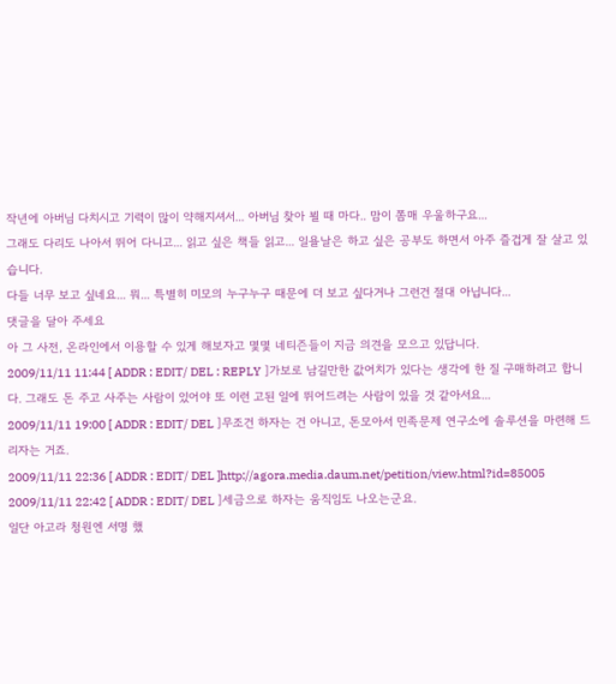작년에 아버님 다치시고 기력이 많이 약해지셔서... 아버님 찾아 뵐 때 마다.. 맘이 쫌매 우울하구요...
그래도 다리도 나아서 뛰어 다니고... 읽고 싶은 책들 읽고... 일욜날은 하고 싶은 공부도 하면서 아주 즐겁게 잘 살고 있습니다.
다들 너무 보고 싶네요... 뭐... 특별히 미모의 누구누구 때문에 더 보고 싶다거나 그런건 절대 아닙니다...
댓글을 달아 주세요
아 그 사전, 온라인에서 이용할 수 있게 해보자고 몇몇 네티즌들이 지금 의견을 모으고 있답니다.
2009/11/11 11:44 [ ADDR : EDIT/ DEL : REPLY ]가보로 남길만한 값어치가 있다는 생각에 한 질 구매하려고 합니다. 그래도 돈 주고 사주는 사람이 있어야 또 이런 고된 일에 뛰어드려는 사람이 있을 것 같아서요...
2009/11/11 19:00 [ ADDR : EDIT/ DEL ]무조건 하자는 건 아니고, 돈모아서 민족문제 연구소에 솔루션을 마련해 드리자는 거죠.
2009/11/11 22:36 [ ADDR : EDIT/ DEL ]http://agora.media.daum.net/petition/view.html?id=85005
2009/11/11 22:42 [ ADDR : EDIT/ DEL ]세금으로 하자는 움직임도 나오는군요.
일단 아고라 청원엔 서명 했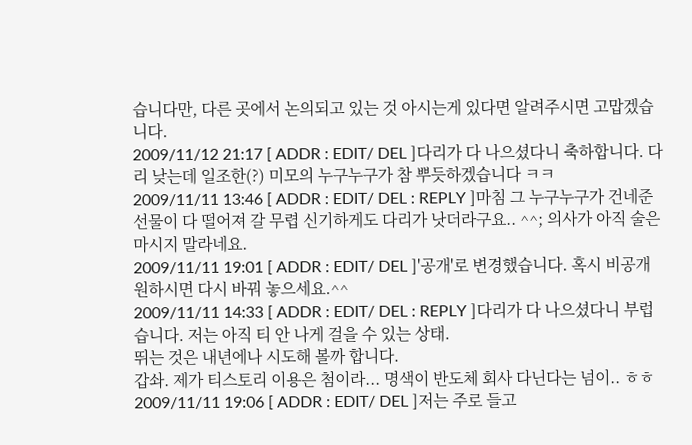습니다만, 다른 곳에서 논의되고 있는 것 아시는게 있다면 알려주시면 고맙겠습니다.
2009/11/12 21:17 [ ADDR : EDIT/ DEL ]다리가 다 나으셨다니 축하합니다. 다리 낮는데 일조한(?) 미모의 누구누구가 참 뿌듯하겠습니다 ㅋㅋ
2009/11/11 13:46 [ ADDR : EDIT/ DEL : REPLY ]마침 그 누구누구가 건네준 선물이 다 떨어져 갈 무렵 신기하게도 다리가 낫더라구요.. ^^; 의사가 아직 술은 마시지 말라네요.
2009/11/11 19:01 [ ADDR : EDIT/ DEL ]'공개'로 변경했습니다. 혹시 비공개 원하시면 다시 바꿔 놓으세요.^^
2009/11/11 14:33 [ ADDR : EDIT/ DEL : REPLY ]다리가 다 나으셨다니 부럽습니다. 저는 아직 티 안 나게 걸을 수 있는 상태.
뛰는 것은 내년에나 시도해 볼까 합니다.
갑솨. 제가 티스토리 이용은 첨이라... 명색이 반도체 회사 다닌다는 넘이.. ㅎㅎ
2009/11/11 19:06 [ ADDR : EDIT/ DEL ]저는 주로 들고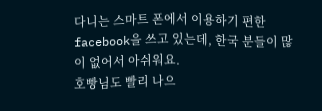다니는 스마트 폰에서 이용하기 편한 facebook을 쓰고 있는데, 한국 분들이 많이 없어서 아쉬워요.
호빵님도 빨리 나으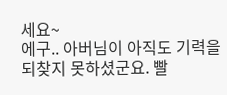세요~
에구.. 아버님이 아직도 기력을 되찾지 못하셨군요. 빨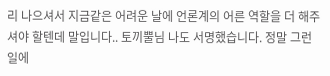리 나으셔서 지금같은 어려운 날에 언론계의 어른 역할을 더 해주셔야 할텐데 말입니다.. 토끼뿔님 나도 서명했습니다. 정말 그런 일에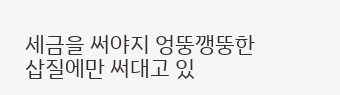세금을 써야지 엉뚱깽뚱한 삽질에만 써대고 있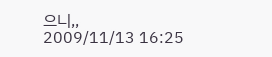으니,,
2009/11/13 16:25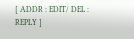[ ADDR : EDIT/ DEL : REPLY ]